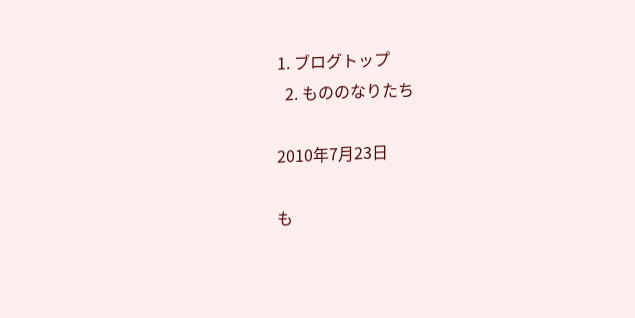1. ブログトップ
  2. もののなりたち

2010年7月23日

も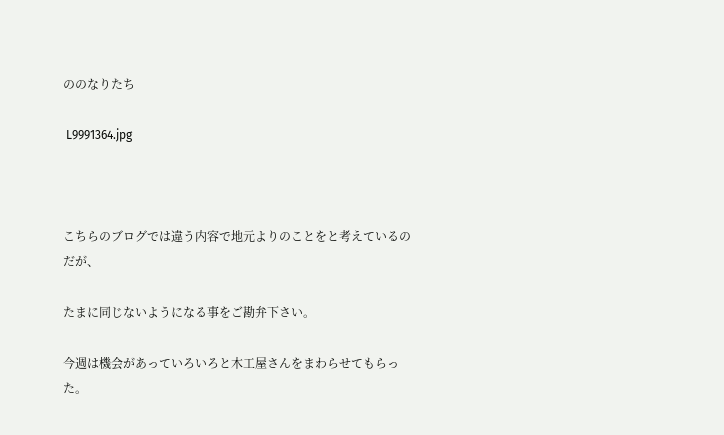ののなりたち

 L9991364.jpg



こちらのブログでは違う内容で地元よりのことをと考えているのだが、

たまに同じないようになる事をご勘弁下さい。

今週は機会があっていろいろと木工屋さんをまわらせてもらった。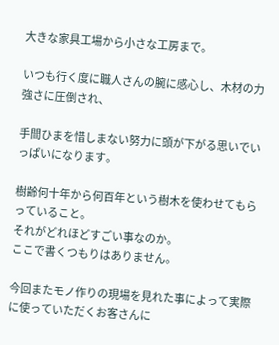大きな家具工場から小さな工房まで。

いつも行く度に職人さんの腕に感心し、木材の力強さに圧倒され、

手間ひまを惜しまない努力に頭が下がる思いでいっぱいになります。

樹齢何十年から何百年という樹木を使わせてもらっていること。
それがどれほどすごい事なのか。
ここで書くつもりはありません。

今回またモノ作りの現場を見れた事によって実際に使っていただくお客さんに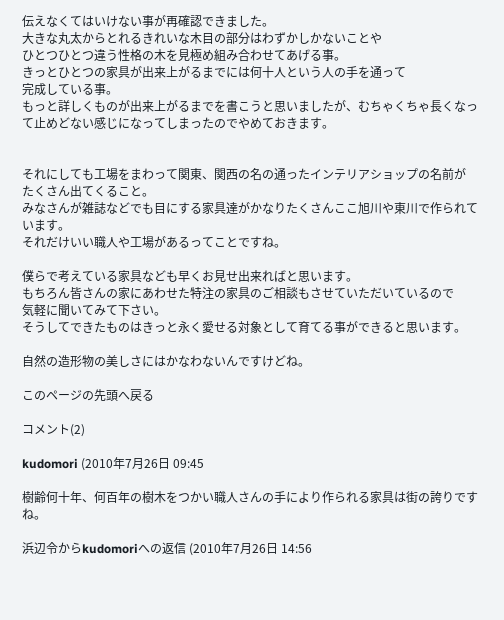伝えなくてはいけない事が再確認できました。
大きな丸太からとれるきれいな木目の部分はわずかしかないことや
ひとつひとつ違う性格の木を見極め組み合わせてあげる事。
きっとひとつの家具が出来上がるまでには何十人という人の手を通って
完成している事。
もっと詳しくものが出来上がるまでを書こうと思いましたが、むちゃくちゃ長くなって止めどない感じになってしまったのでやめておきます。


それにしても工場をまわって関東、関西の名の通ったインテリアショップの名前が
たくさん出てくること。
みなさんが雑誌などでも目にする家具達がかなりたくさんここ旭川や東川で作られています。
それだけいい職人や工場があるってことですね。

僕らで考えている家具なども早くお見せ出来ればと思います。
もちろん皆さんの家にあわせた特注の家具のご相談もさせていただいているので
気軽に聞いてみて下さい。
そうしてできたものはきっと永く愛せる対象として育てる事ができると思います。

自然の造形物の美しさにはかなわないんですけどね。

このページの先頭へ戻る

コメント(2)

kudomori (2010年7月26日 09:45

樹齢何十年、何百年の樹木をつかい職人さんの手により作られる家具は街の誇りですね。

浜辺令からkudomoriへの返信 (2010年7月26日 14:56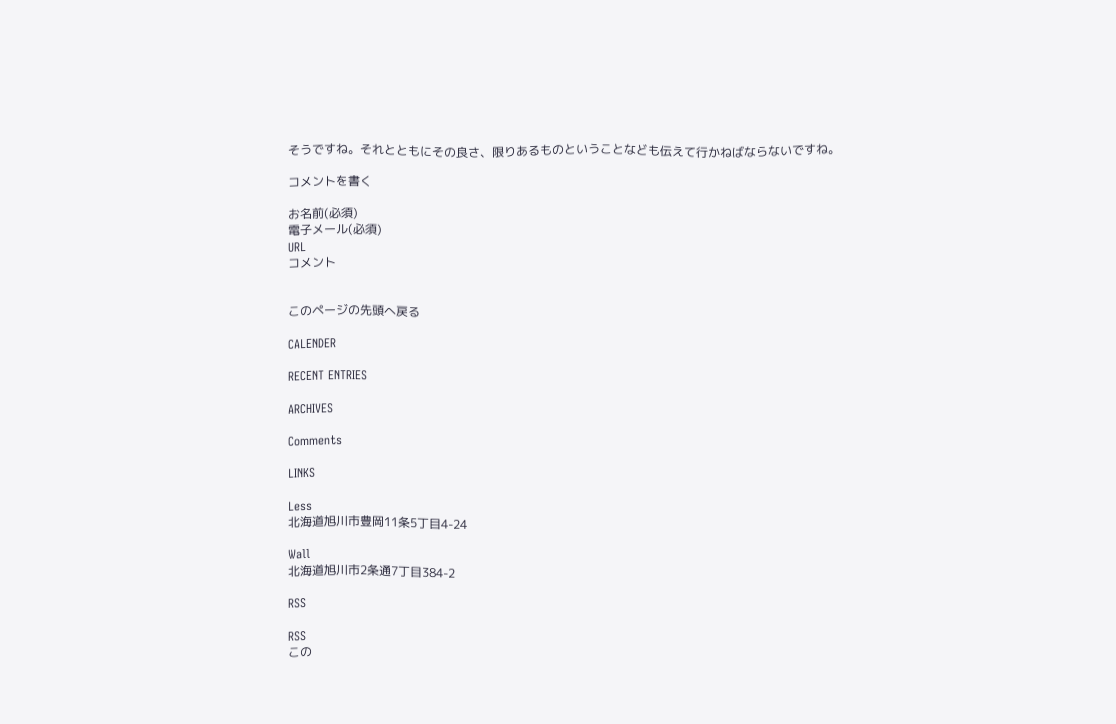そうですね。それとともにその良さ、限りあるものということなども伝えて行かねばならないですね。

コメントを書く

お名前(必須)
電子メール(必須)
URL
コメント


このページの先頭へ戻る

CALENDER

RECENT ENTRIES

ARCHIVES

Comments

LINKS

Less
北海道旭川市豊岡11条5丁目4-24

Wall
北海道旭川市2条通7丁目384-2

RSS

RSS
この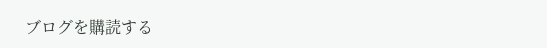ブログを購読する